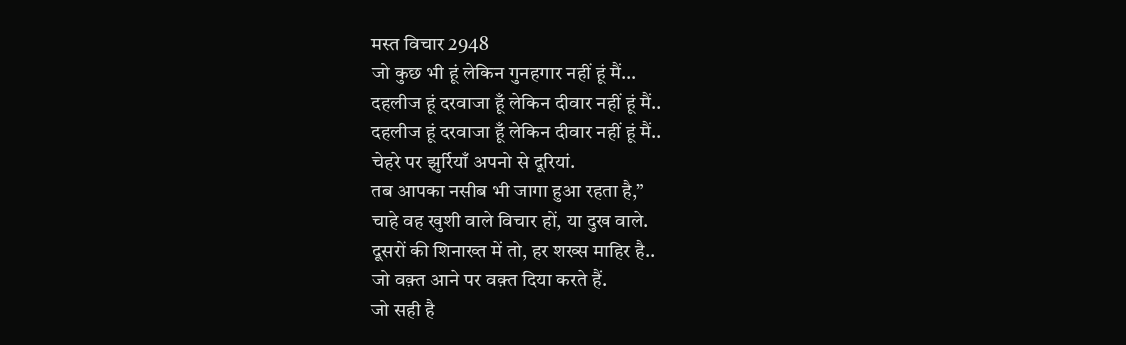मस्त विचार 2948
जो कुछ भी हूं लेकिन गुनहगार नहीं हूं मैं…
दहलीज हूं दरवाजा हूँ लेकिन दीवार नहीं हूं मैं..
दहलीज हूं दरवाजा हूँ लेकिन दीवार नहीं हूं मैं..
चेहरे पर झुर्रियाँ अपनो से दूरियां.
तब आपका नसीब भी जागा हुआ रहता है,”
चाहे वह खुशी वाले विचार हों, या दुख वाले.
दूसरों की शिनाख्त में तो, हर शख्स माहिर है..
जो वक़्त आने पर वक़्त दिया करते हैं.
जो सही है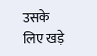उसके लिए खड़े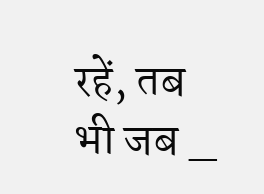रहें, तब भी जब _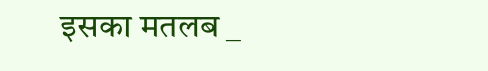इसका मतलब _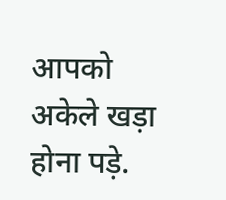आपको अकेले खड़ा होना पड़े.